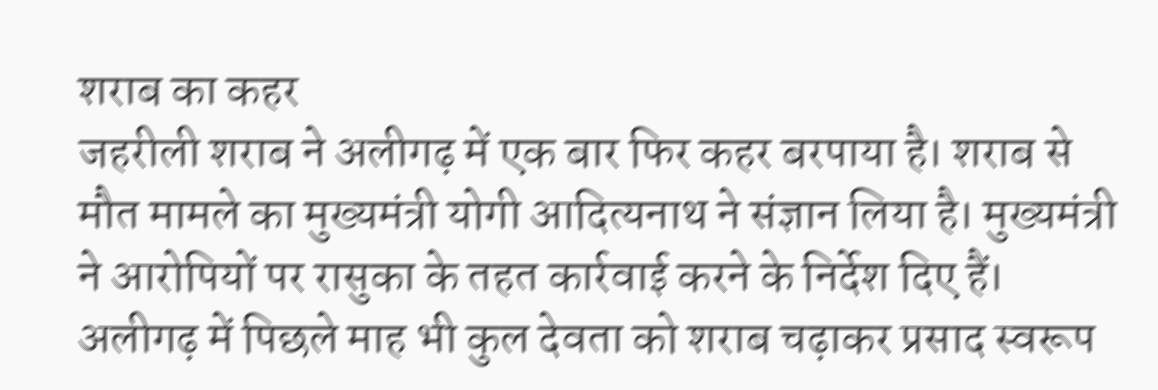शराब का कहर
जहरीली शराब ने अलीगढ़ में एक बार फिर कहर बरपाया है। शराब से मौत मामले का मुख्यमंत्री योगी आदित्यनाथ ने संज्ञान लिया है। मुख्यमंत्री ने आरोपियों पर रासुका के तहत कार्रवाई करने के निर्देश दिए हैं। अलीगढ़ में पिछले माह भी कुल देवता को शराब चढ़ाकर प्रसाद स्वरूप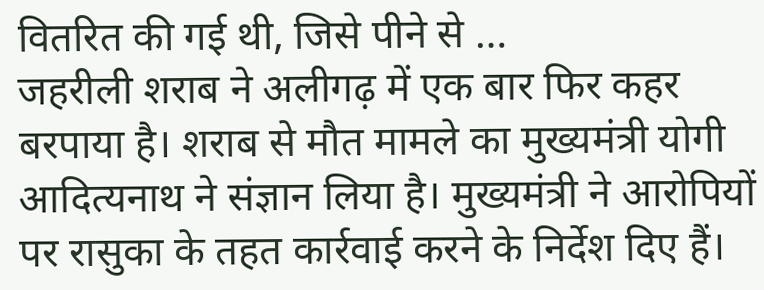वितरित की गई थी, जिसे पीने से …
जहरीली शराब ने अलीगढ़ में एक बार फिर कहर बरपाया है। शराब से मौत मामले का मुख्यमंत्री योगी आदित्यनाथ ने संज्ञान लिया है। मुख्यमंत्री ने आरोपियों पर रासुका के तहत कार्रवाई करने के निर्देश दिए हैं।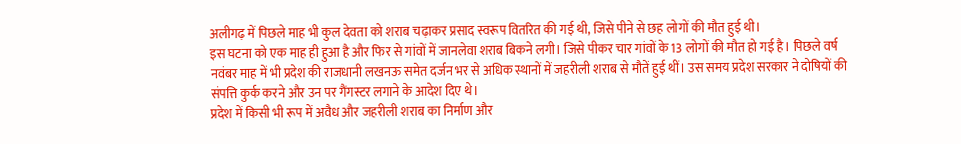अलीगढ़ में पिछले माह भी कुल देवता को शराब चढ़ाकर प्रसाद स्वरूप वितरित की गई थी, जिसे पीने से छह लोगों की मौत हुई थी।
इस घटना को एक माह ही हुआ है और फिर से गांवों में जानलेवा शराब बिकने लगी। जिसे पीकर चार गांवों के 13 लोगों की मौत हो गई है। पिछले वर्ष नवंबर माह में भी प्रदेश की राजधानी लखनऊ समेत दर्जन भर से अधिक स्थानों में जहरीली शराब से मौतें हुई थीं। उस समय प्रदेश सरकार ने दोषियों की संपत्ति कुर्क करने और उन पर गैंगस्टर लगाने के आदेश दिए थे।
प्रदेश में किसी भी रूप में अवैध और जहरीली शराब का निर्माण और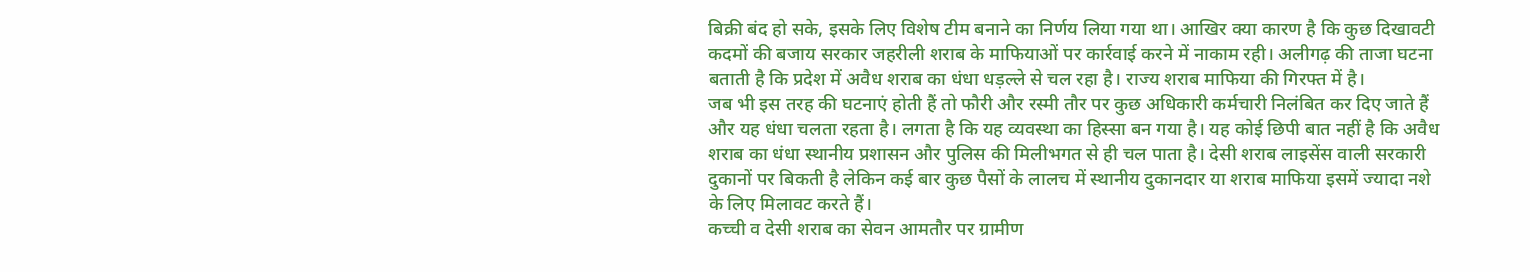बिक्री बंद हो सके, इसके लिए विशेष टीम बनाने का निर्णय लिया गया था। आखिर क्या कारण है कि कुछ दिखावटी कदमों की बजाय सरकार जहरीली शराब के माफियाओं पर कार्रवाई करने में नाकाम रही। अलीगढ़ की ताजा घटना बताती है कि प्रदेश में अवैध शराब का धंधा धड़ल्ले से चल रहा है। राज्य शराब माफिया की गिरफ्त में है।
जब भी इस तरह की घटनाएं होती हैं तो फौरी और रस्मी तौर पर कुछ अधिकारी कर्मचारी निलंबित कर दिए जाते हैं और यह धंधा चलता रहता है। लगता है कि यह व्यवस्था का हिस्सा बन गया है। यह कोई छिपी बात नहीं है कि अवैध शराब का धंधा स्थानीय प्रशासन और पुलिस की मिलीभगत से ही चल पाता है। देसी शराब लाइसेंस वाली सरकारी दुकानों पर बिकती है लेकिन कई बार कुछ पैसों के लालच में स्थानीय दुकानदार या शराब माफिया इसमें ज्यादा नशे के लिए मिलावट करते हैं।
कच्ची व देसी शराब का सेवन आमतौर पर ग्रामीण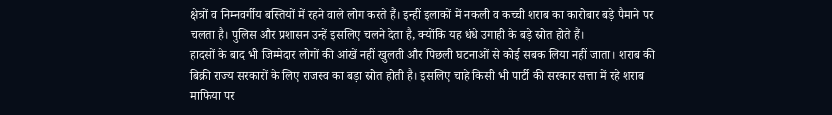क्षेत्रों व निम्नवर्गीय बस्तियों में रहने वाले लोग करते हैं। इन्हीं इलाकों में नकली व कच्ची शराब का कारोबार बड़े पैमाने पर चलता है। पुलिस और प्रशासन उन्हें इसलिए चलने देता है, क्योंकि यह धंधे उगाही के बड़े स्रोत होते हैं।
हादसों के बाद भी जिम्मेदार लोगों की आंखें नहीं खुलती और पिछली घटनाओं से कोई सबक लिया नहीं जाता। शराब की बिक्री राज्य सरकारों के लिए राजस्व का बड़ा स्रोत होती है। इसलिए चाहे किसी भी पार्टी की सरकार सत्ता में रहे शराब माफिया पर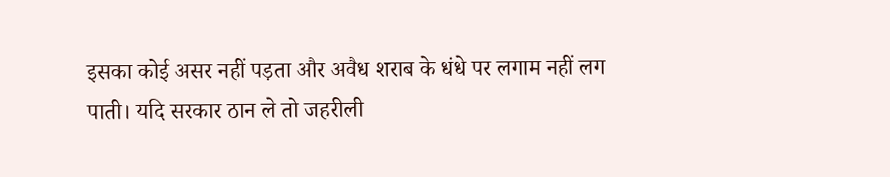इसका कोई असर नहीं पड़ता और अवैध शराब के धंधे पर लगाम नहीं लग पाती। यदि सरकार ठान ले तो जहरीली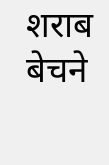शराब बेचने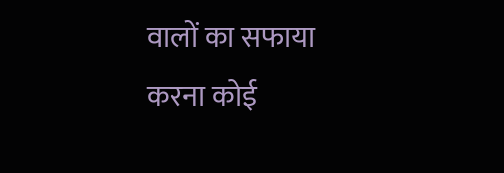वालों का सफाया करना कोई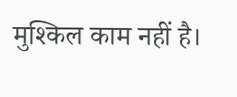मुश्किल काम नहीं है।